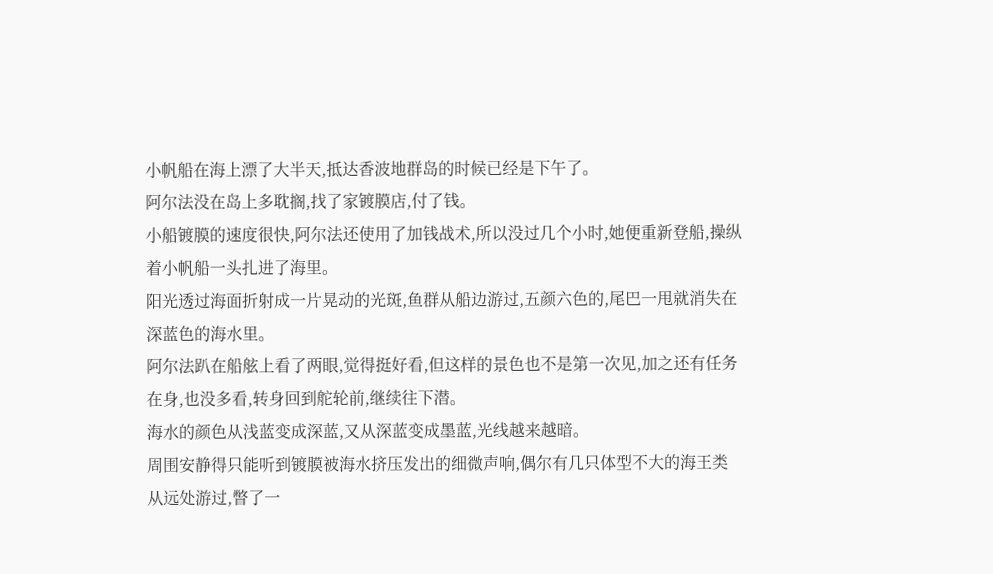小帆船在海上漂了大半天,抵达香波地群岛的时候已经是下午了。
阿尔法没在岛上多耽搁,找了家镀膜店,付了钱。
小船镀膜的速度很快,阿尔法还使用了加钱战术,所以没过几个小时,她便重新登船,操纵着小帆船一头扎进了海里。
阳光透过海面折射成一片晃动的光斑,鱼群从船边游过,五颜六色的,尾巴一甩就消失在深蓝色的海水里。
阿尔法趴在船舷上看了两眼,觉得挺好看,但这样的景色也不是第一次见,加之还有任务在身,也没多看,转身回到舵轮前,继续往下潜。
海水的颜色从浅蓝变成深蓝,又从深蓝变成墨蓝,光线越来越暗。
周围安静得只能听到镀膜被海水挤压发出的细微声响,偶尔有几只体型不大的海王类从远处游过,瞥了一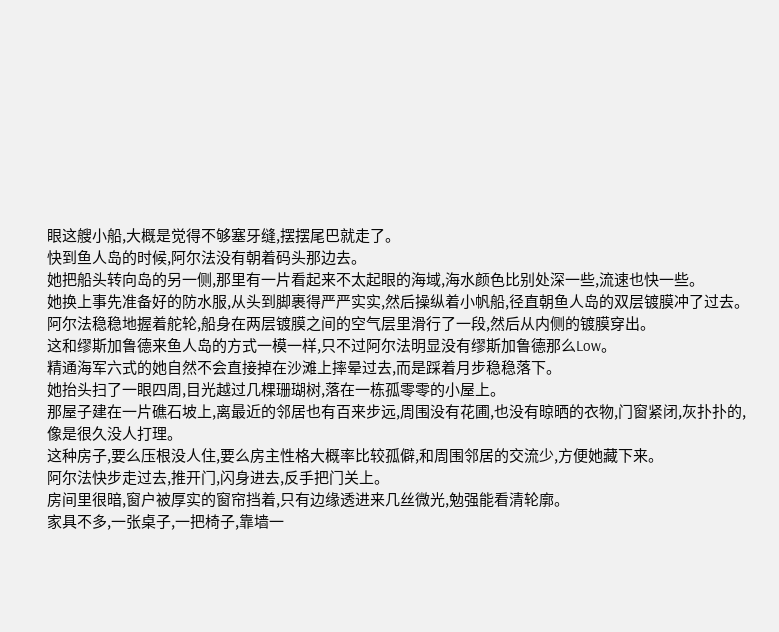眼这艘小船,大概是觉得不够塞牙缝,摆摆尾巴就走了。
快到鱼人岛的时候,阿尔法没有朝着码头那边去。
她把船头转向岛的另一侧,那里有一片看起来不太起眼的海域,海水颜色比别处深一些,流速也快一些。
她换上事先准备好的防水服,从头到脚裹得严严实实,然后操纵着小帆船,径直朝鱼人岛的双层镀膜冲了过去。
阿尔法稳稳地握着舵轮,船身在两层镀膜之间的空气层里滑行了一段,然后从内侧的镀膜穿出。
这和缪斯加鲁德来鱼人岛的方式一模一样,只不过阿尔法明显没有缪斯加鲁德那么Low。
精通海军六式的她自然不会直接掉在沙滩上摔晕过去,而是踩着月步稳稳落下。
她抬头扫了一眼四周,目光越过几棵珊瑚树,落在一栋孤零零的小屋上。
那屋子建在一片礁石坡上,离最近的邻居也有百来步远,周围没有花圃,也没有晾晒的衣物,门窗紧闭,灰扑扑的,像是很久没人打理。
这种房子,要么压根没人住,要么房主性格大概率比较孤僻,和周围邻居的交流少,方便她藏下来。
阿尔法快步走过去,推开门,闪身进去,反手把门关上。
房间里很暗,窗户被厚实的窗帘挡着,只有边缘透进来几丝微光,勉强能看清轮廓。
家具不多,一张桌子,一把椅子,靠墙一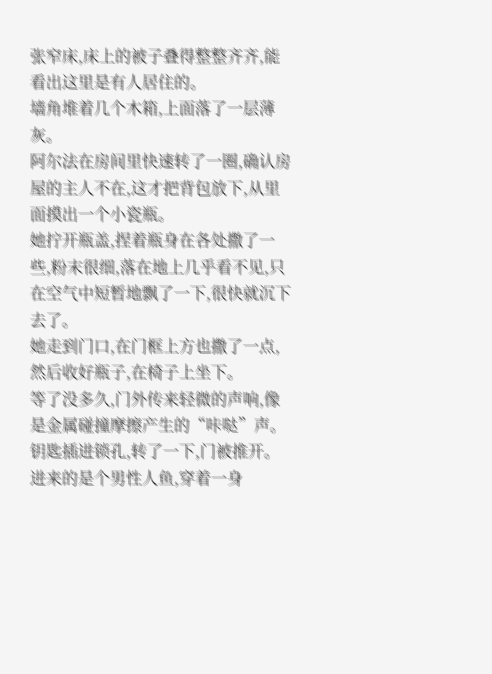张窄床,床上的被子叠得整整齐齐,能看出这里是有人居住的。
墙角堆着几个木箱,上面落了一层薄灰。
阿尔法在房间里快速转了一圈,确认房屋的主人不在,这才把背包放下,从里面摸出一个小瓷瓶。
她拧开瓶盖,捏着瓶身在各处撒了一些,粉末很细,落在地上几乎看不见,只在空气中短暂地飘了一下,很快就沉下去了。
她走到门口,在门框上方也撒了一点,然后收好瓶子,在椅子上坐下。
等了没多久,门外传来轻微的声响,像是金属碰撞摩擦产生的“咔哒”声。
钥匙插进锁孔,转了一下,门被推开。
进来的是个男性人鱼,穿着一身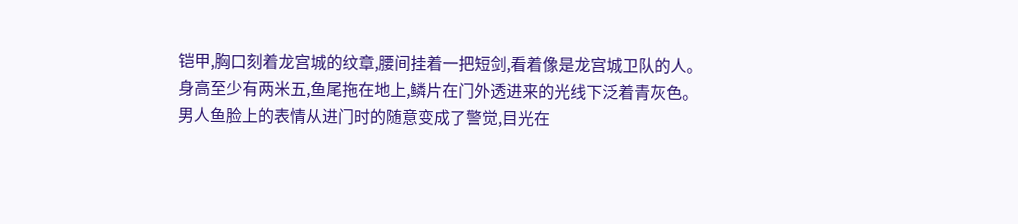铠甲,胸口刻着龙宫城的纹章,腰间挂着一把短剑,看着像是龙宫城卫队的人。
身高至少有两米五,鱼尾拖在地上,鳞片在门外透进来的光线下泛着青灰色。
男人鱼脸上的表情从进门时的随意变成了警觉,目光在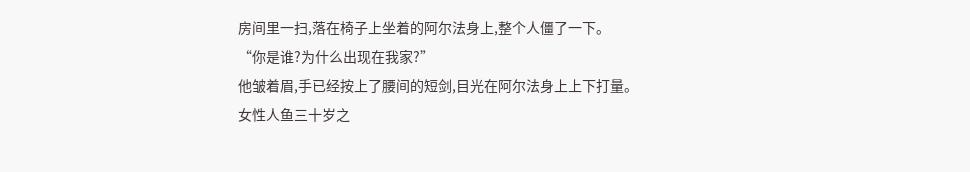房间里一扫,落在椅子上坐着的阿尔法身上,整个人僵了一下。
“你是谁?为什么出现在我家?”
他皱着眉,手已经按上了腰间的短剑,目光在阿尔法身上上下打量。
女性人鱼三十岁之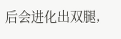后会进化出双腿,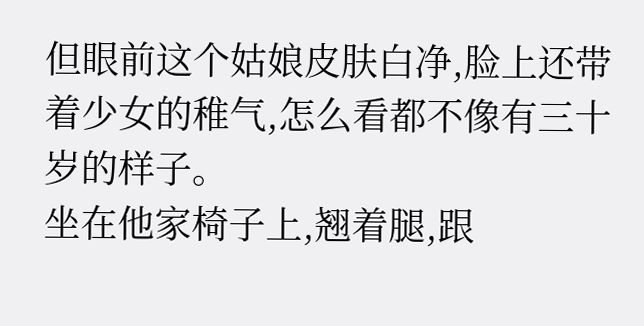但眼前这个姑娘皮肤白净,脸上还带着少女的稚气,怎么看都不像有三十岁的样子。
坐在他家椅子上,翘着腿,跟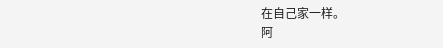在自己家一样。
阿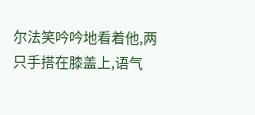尔法笑吟吟地看着他,两只手搭在膝盖上,语气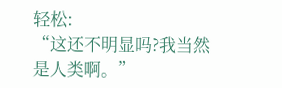轻松:
“这还不明显吗?我当然是人类啊。”